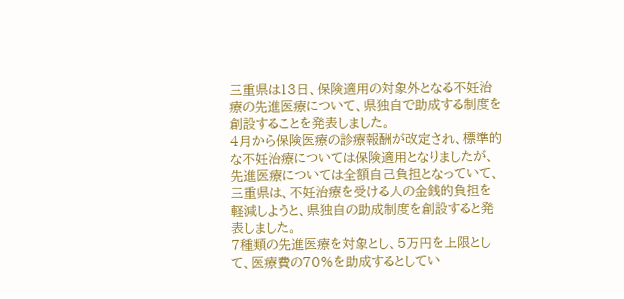三重県は13日、保険適用の対象外となる不妊治療の先進医療について、県独自で助成する制度を創設することを発表しました。
4月から保険医療の診療報酬が改定され、標準的な不妊治療については保険適用となりましたが、先進医療については全額自己負担となっていて、三重県は、不妊治療を受ける人の金銭的負担を軽減しようと、県独自の助成制度を創設すると発表しました。
7種類の先進医療を対象とし、5万円を上限として、医療費の70%を助成するとしてい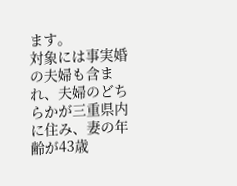ます。
対象には事実婚の夫婦も含まれ、夫婦のどちらかが三重県内に住み、妻の年齢が43歳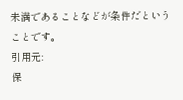未満であることなどが条件だということです。
引用元:
保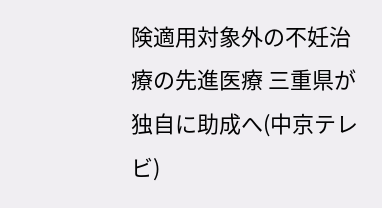険適用対象外の不妊治療の先進医療 三重県が独自に助成へ(中京テレビ)